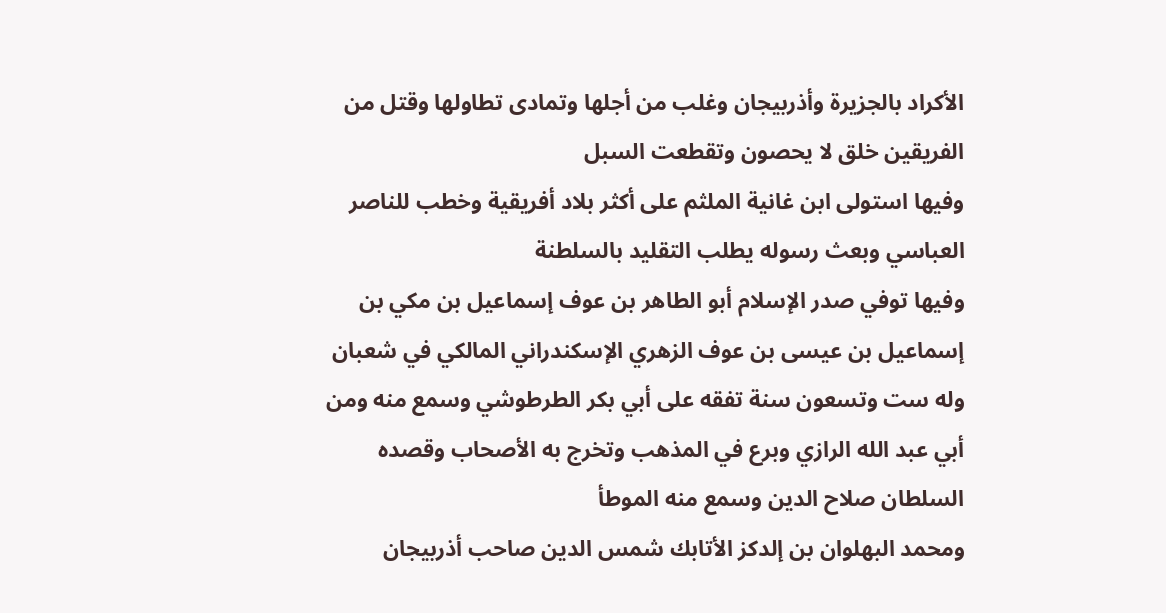الأكراد بالجزيرة وأذربيجان وغلب من أجلها وتمادى تطاولها وقتل من الفريقين خلق لا يحصون وتقطعت السبل
وفيها استولى ابن غانية الملثم على أكثر بلاد أفريقية وخطب للناصر العباسي وبعث رسوله يطلب التقليد بالسلطنة
وفيها توفي صدر الإسلام أبو الطاهر بن عوف إسماعيل بن مكي بن إسماعيل بن عيسى بن عوف الزهري الإسكندراني المالكي في شعبان وله ست وتسعون سنة تفقه على أبي بكر الطرطوشي وسمع منه ومن أبي عبد الله الرازي وبرع في المذهب وتخرج به الأصحاب وقصده السلطان صلاح الدين وسمع منه الموطأ
ومحمد البهلوان بن إلدكز الأتابك شمس الدين صاحب أذربيجان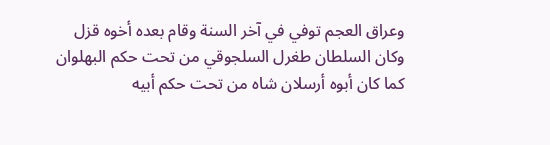وعراق العجم توفي في آخر السنة وقام بعده أخوه قزل وكان السلطان طغرل السلجوقي من تحت حكم البهلوان كما كان أبوه أرسلان شاه من تحت حكم أبيه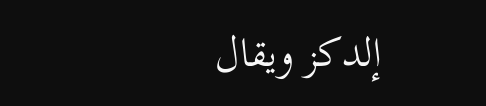إلدكز ويقال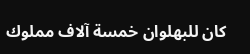كان للبهلوان خمسة آلاف مملوك